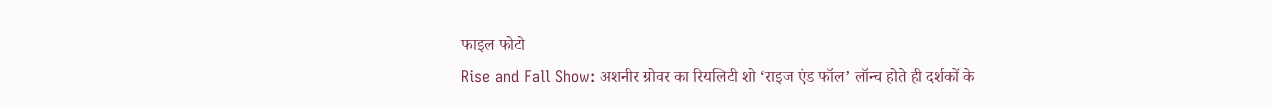फाइल फोटो
Rise and Fall Show: अशनीर ग्रोवर का रियलिटी शो ‘राइज एंड फॉल’ लॉन्च होते ही दर्शकों के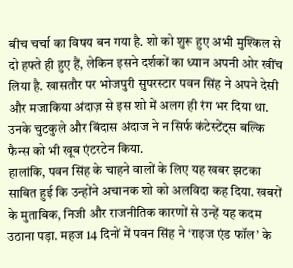बीच चर्चा का विषय बन गया है. शो को शुरू हुए अभी मुश्किल से दो हफ्ते ही हुए हैं, लेकिन इसने दर्शकों का ध्यान अपनी ओर खींच लिया है. खासतौर पर भोजपुरी सुपरस्टार पवन सिंह ने अपने देसी और मजाकिया अंदाज़ से इस शो में अलग ही रंग भर दिया था. उनके चुटकुले और बिंदास अंदाज ने न सिर्फ कंटेस्टेंट्स बल्कि फैन्स को भी खूब एंटरटेन किया.
हालांकि, पवन सिंह के चाहने वालों के लिए यह खबर झटका साबित हुई कि उन्होंने अचानक शो को अलविदा कह दिया. खबरों के मुताबिक, निजी और राजनीतिक कारणों से उन्हें यह कदम उठाना पड़ा. महज 14 दिनों में पवन सिंह ने ‘राइज एंड फॉल’ के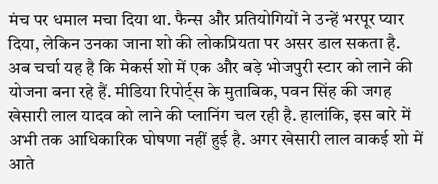मंच पर धमाल मचा दिया था. फैन्स और प्रतियोगियों ने उन्हें भरपूर प्यार दिया, लेकिन उनका जाना शो की लोकप्रियता पर असर डाल सकता है.
अब चर्चा यह है कि मेकर्स शो में एक और बड़े भोजपुरी स्टार को लाने की योजना बना रहे हैं. मीडिया रिपोर्ट्स के मुताबिक, पवन सिंह की जगह खेसारी लाल यादव को लाने की प्लानिंग चल रही है. हालांकि, इस बारे में अभी तक आधिकारिक घोषणा नहीं हुई है. अगर खेसारी लाल वाकई शो में आते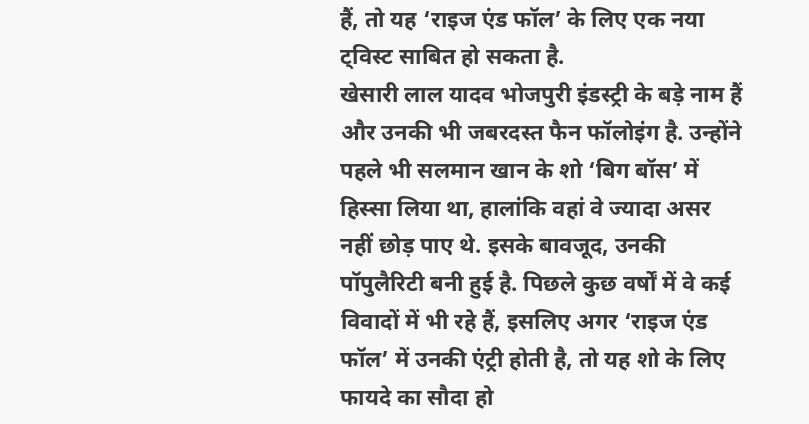हैं, तो यह ‘राइज एंड फॉल’ के लिए एक नया ट्विस्ट साबित हो सकता है.
खेसारी लाल यादव भोजपुरी इंडस्ट्री के बड़े नाम हैं और उनकी भी जबरदस्त फैन फॉलोइंग है. उन्होंने पहले भी सलमान खान के शो ‘बिग बॉस’ में हिस्सा लिया था, हालांकि वहां वे ज्यादा असर नहीं छोड़ पाए थे. इसके बावजूद, उनकी पॉपुलैरिटी बनी हुई है. पिछले कुछ वर्षों में वे कई विवादों में भी रहे हैं, इसलिए अगर ‘राइज एंड फॉल’ में उनकी एंट्री होती है, तो यह शो के लिए फायदे का सौदा हो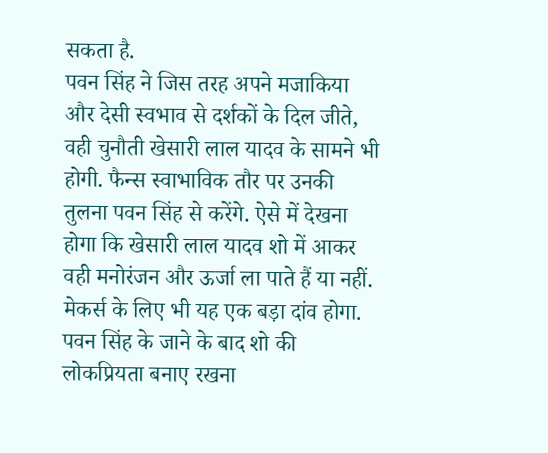सकता है.
पवन सिंह ने जिस तरह अपने मजाकिया और देसी स्वभाव से दर्शकों के दिल जीते, वही चुनौती खेसारी लाल यादव के सामने भी होगी. फैन्स स्वाभाविक तौर पर उनकी तुलना पवन सिंह से करेंगे. ऐसे में देखना होगा कि खेसारी लाल यादव शो में आकर वही मनोरंजन और ऊर्जा ला पाते हैं या नहीं. मेकर्स के लिए भी यह एक बड़ा दांव होगा.
पवन सिंह के जाने के बाद शो की लोकप्रियता बनाए रखना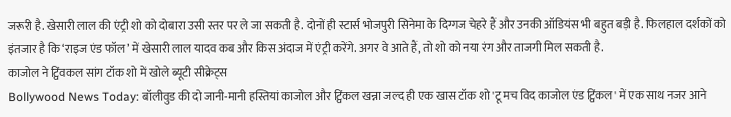जरूरी है. खेसारी लाल की एंट्री शो को दोबारा उसी स्तर पर ले जा सकती है. दोनों ही स्टार्स भोजपुरी सिनेमा के दिग्गज चेहरे हैं और उनकी ऑडियंस भी बहुत बड़ी है. फिलहाल दर्शकों को इंतजार है कि ‘राइज एंड फॉल’ में खेसारी लाल यादव कब और किस अंदाज में एंट्री करेंगे. अगर वे आते हैं, तो शो को नया रंग और ताजगी मिल सकती है.
काजोल ने ट्विंवकल सांग टॉक शो में खोले ब्यूटी सीक्रेट्स
Bollywood News Today: बॉलीवुड की दो जानी-मानी हस्तियां काजोल और ट्विंकल खन्ना जल्द ही एक खास टॉक शो 'टू मच विद काजोल एंड ट्विंकल' में एक साथ नजर आने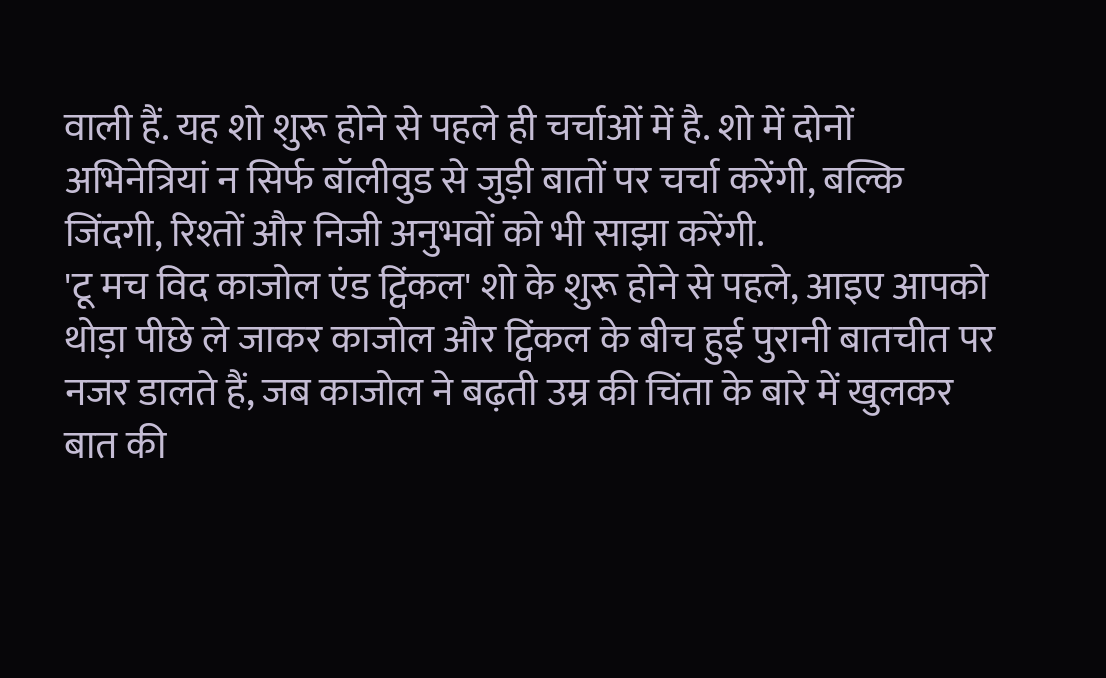वाली हैं. यह शो शुरू होने से पहले ही चर्चाओं में है. शो में दोनों अभिनेत्रियां न सिर्फ बॉलीवुड से जुड़ी बातों पर चर्चा करेंगी, बल्कि जिंदगी, रिश्तों और निजी अनुभवों को भी साझा करेंगी.
'टू मच विद काजोल एंड ट्विंकल' शो के शुरू होने से पहले, आइए आपको थोड़ा पीछे ले जाकर काजोल और ट्विंकल के बीच हुई पुरानी बातचीत पर नजर डालते हैं, जब काजोल ने बढ़ती उम्र की चिंता के बारे में खुलकर बात की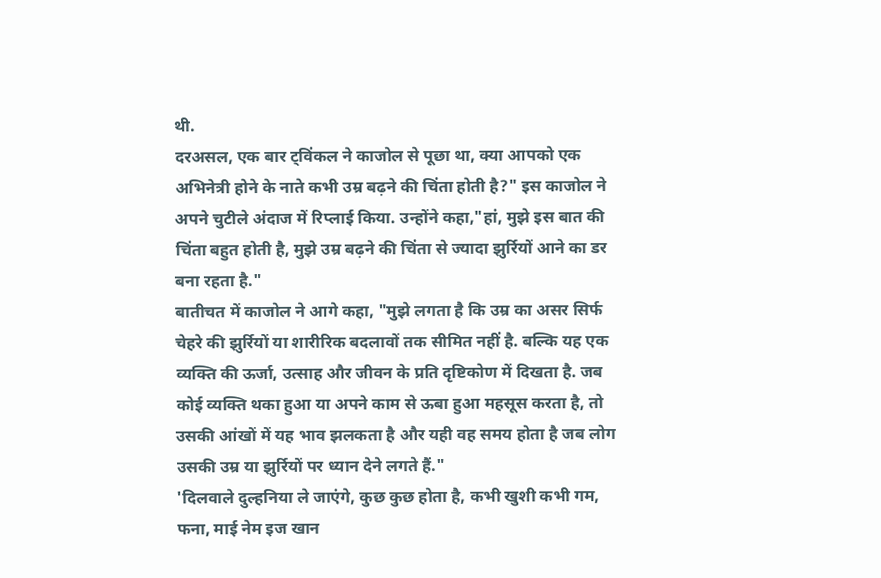थी.
दरअसल, एक बार ट्विंकल ने काजोल से पूछा था, क्या आपको एक अभिनेत्री होने के नाते कभी उम्र बढ़ने की चिंता होती है?" इस काजोल ने अपने चुटीले अंदाज में रिप्लाई किया. उन्होंने कहा,"हां, मुझे इस बात की चिंता बहुत होती है, मुझे उम्र बढ़ने की चिंता से ज्यादा झुर्रियों आने का डर बना रहता है."
बातीचत में काजोल ने आगे कहा, "मुझे लगता है कि उम्र का असर सिर्फ चेहरे की झुर्रियों या शारीरिक बदलावों तक सीमित नहीं है. बल्कि यह एक व्यक्ति की ऊर्जा, उत्साह और जीवन के प्रति दृष्टिकोण में दिखता है. जब कोई व्यक्ति थका हुआ या अपने काम से ऊबा हुआ महसूस करता है, तो उसकी आंखों में यह भाव झलकता है और यही वह समय होता है जब लोग उसकी उम्र या झुर्रियों पर ध्यान देने लगते हैं."
'दिलवाले दुल्हनिया ले जाएंगे, कुछ कुछ होता है, कभी खुशी कभी गम, फना, माई नेम इज खान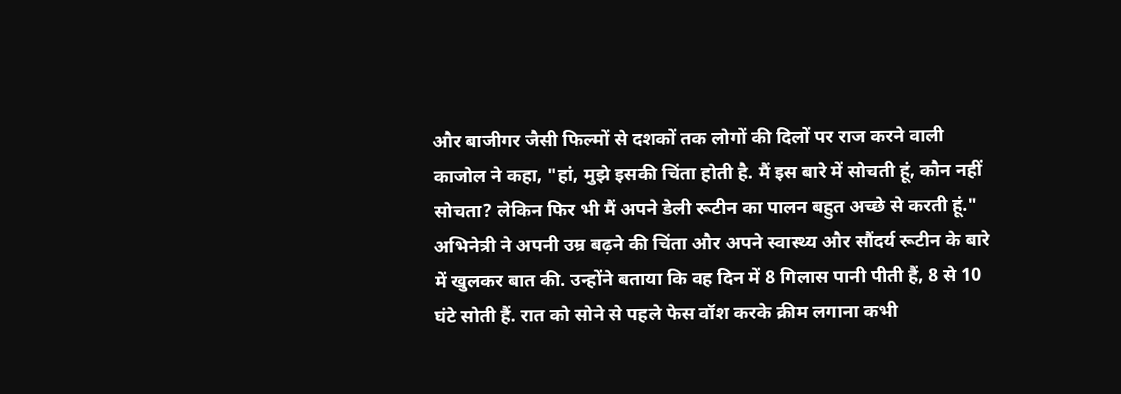और बाजीगर जैसी फिल्मों से दशकों तक लोगों की दिलों पर राज करने वाली काजोल ने कहा, "हां, मुझे इसकी चिंता होती है. मैं इस बारे में सोचती हूं, कौन नहीं सोचता? लेकिन फिर भी मैं अपने डेली रूटीन का पालन बहुत अच्छे से करती हूं."
अभिनेत्री ने अपनी उम्र बढ़ने की चिंता और अपने स्वास्थ्य और सौंदर्य रूटीन के बारे में खुलकर बात की. उन्होंने बताया कि वह दिन में 8 गिलास पानी पीती हैं, 8 से 10 घंटे सोती हैं. रात को सोने से पहले फेस वॉश करके क्रीम लगाना कभी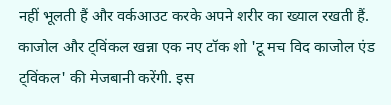नहीं भूलती हैं और वर्कआउट करके अपने शरीर का ख्याल रखती हैं.
काजोल और ट्विंकल खन्ना एक नए टॉक शो 'टू मच विद काजोल एंड ट्विंकल' की मेजबानी करेंगी. इस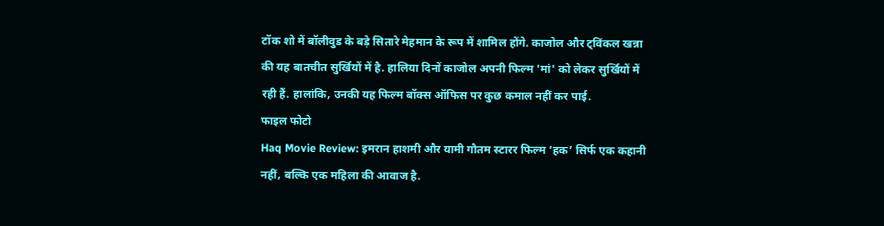टॉक शो में बॉलीवुड के बड़े सितारे मेहमान के रूप में शामिल होंगे. काजोल और ट्विंकल खन्ना की यह बातचीत सुर्खियों में है. हालिया दिनों काजोल अपनी फिल्म 'मां' को लेकर सुर्खियों में रही हैं. हालांकि, उनकी यह फिल्म बॉक्स ऑफिस पर कुछ कमाल नहीं कर पाई.
फाइल फोटो
Haq Movie Review: इमरान हाशमी और यामी गौतम स्टारर फिल्म ‘हक’ सिर्फ एक कहानी नहीं, बल्कि एक महिला की आवाज है.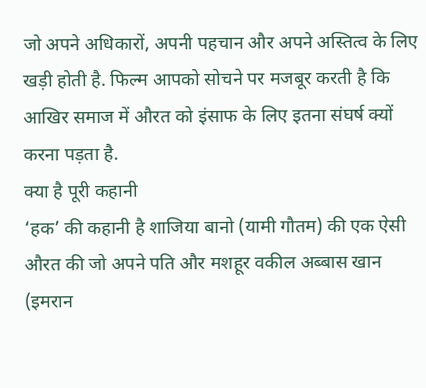जो अपने अधिकारों, अपनी पहचान और अपने अस्तित्व के लिए खड़ी होती है. फिल्म आपको सोचने पर मजबूर करती है कि आखिर समाज में औरत को इंसाफ के लिए इतना संघर्ष क्यों करना पड़ता है.
क्या है पूरी कहानी
‘हक’ की कहानी है शाजिया बानो (यामी गौतम) की एक ऐसी औरत की जो अपने पति और मशहूर वकील अब्बास खान (इमरान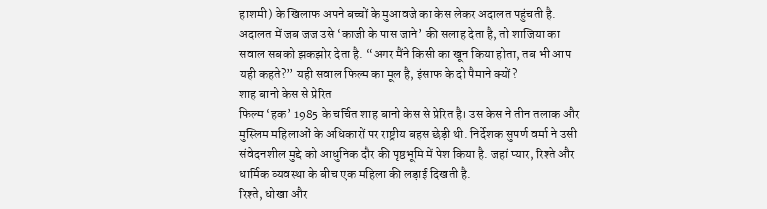हाशमी) के खिलाफ अपने बच्चों के मुआवजे का केस लेकर अदालत पहुंचती है. अदालत में जब जज उसे ‘काजी के पास जाने’ की सलाह देता है, तो शाजिया का सवाल सबको झकझोर देता है. “अगर मैंने किसी का खून किया होता, तब भी आप यही कहते?” यही सवाल फिल्म का मूल है, इंसाफ के दो पैमाने क्यों?
शाह बानो केस से प्रेरित
फिल्म ‘हक’ 1985 के चर्चित शाह बानो केस से प्रेरित है। उस केस ने तीन तलाक और मुस्लिम महिलाओं के अधिकारों पर राष्ट्रीय बहस छेड़ी थी. निर्देशक सुपर्ण वर्मा ने उसी संवेदनशील मुद्दे को आधुनिक दौर की पृष्ठभूमि में पेश किया है. जहां प्यार, रिश्ते और धार्मिक व्यवस्था के बीच एक महिला की लड़ाई दिखती है.
रिश्ते, धोखा और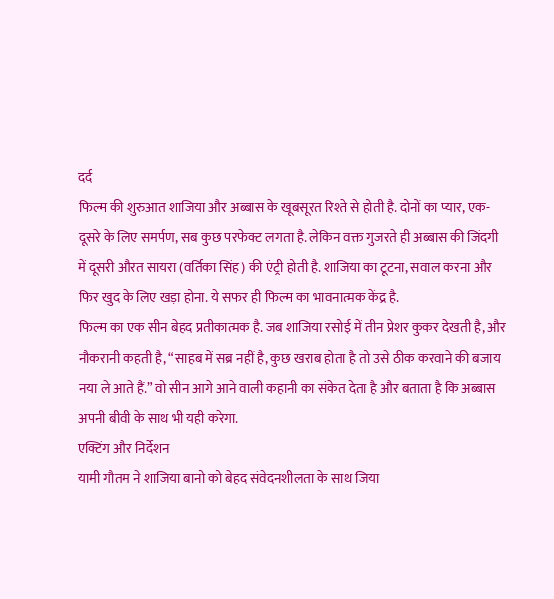दर्द
फिल्म की शुरुआत शाजिया और अब्बास के खूबसूरत रिश्ते से होती है. दोनों का प्यार, एक-दूसरे के लिए समर्पण, सब कुछ परफेक्ट लगता है. लेकिन वक्त गुजरते ही अब्बास की जिंदगी में दूसरी औरत सायरा (वर्तिका सिंह) की एंट्री होती है. शाजिया का टूटना, सवाल करना और फिर खुद के लिए खड़ा होना. ये सफर ही फिल्म का भावनात्मक केंद्र है.
फिल्म का एक सीन बेहद प्रतीकात्मक है. जब शाजिया रसोई में तीन प्रेशर कुकर देखती है, और नौकरानी कहती है, “साहब में सब्र नहीं है, कुछ खराब होता है तो उसे ठीक करवाने की बजाय नया ले आते हैं.” वो सीन आगे आने वाली कहानी का संकेत देता है और बताता है कि अब्बास अपनी बीवी के साथ भी यही करेगा.
एक्टिंग और निर्देशन
यामी गौतम ने शाजिया बानो को बेहद संवेदनशीलता के साथ जिया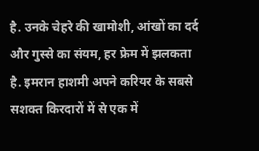है. उनके चेहरे की खामोशी, आंखों का दर्द और गुस्से का संयम, हर फ्रेम में झलकता है. इमरान हाशमी अपने करियर के सबसे सशक्त किरदारों में से एक में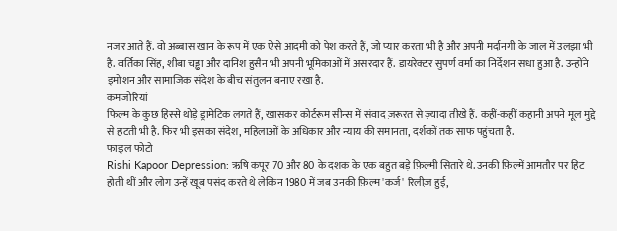नजर आते हैं. वो अब्बास खान के रूप में एक ऐसे आदमी को पेश करते हैं, जो प्यार करता भी है और अपनी मर्दानगी के जाल में उलझा भी है. वर्तिका सिंह, शीबा चड्ढा और दानिश हुसैन भी अपनी भूमिकाओं में असरदार हैं. डायरेक्टर सुपर्ण वर्मा का निर्देशन सधा हुआ है. उन्होंने इमोशन और सामाजिक संदेश के बीच संतुलन बनाए रखा है.
कमजोरियां
फिल्म के कुछ हिस्से थोड़े ड्रामेटिक लगते हैं, खासकर कोर्टरूम सीन्स में संवाद ज़रूरत से ज़्यादा तीखे हैं. कहीं-कहीं कहानी अपने मूल मुद्दे से हटती भी है. फिर भी इसका संदेश, महिलाओं के अधिकार और न्याय की समानता, दर्शकों तक साफ पहुंचता है.
फाइल फोटो
Rishi Kapoor Depression: ऋषि कपूर 70 और 80 के दशक के एक बहुत बड़े फ़िल्मी सितारे थे. उनकी फ़िल्में आमतौर पर हिट होती थीं और लोग उन्हें खूब पसंद करते थे लेकिन 1980 में जब उनकी फ़िल्म 'कर्ज' रिलीज़ हुई,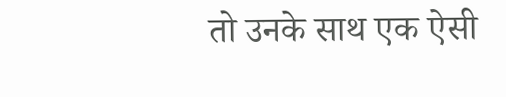तो उनके साथ एक ऐसी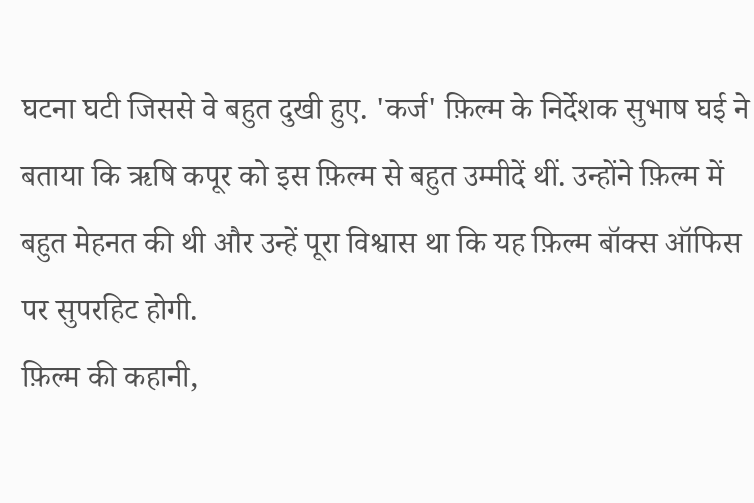घटना घटी जिससे वे बहुत दुखी हुए. 'कर्ज' फ़िल्म के निर्देशक सुभाष घई ने बताया कि ऋषि कपूर को इस फ़िल्म से बहुत उम्मीदें थीं. उन्होंने फ़िल्म में बहुत मेहनत की थी और उन्हें पूरा विश्वास था कि यह फ़िल्म बॉक्स ऑफिस पर सुपरहिट होगी.
फ़िल्म की कहानी,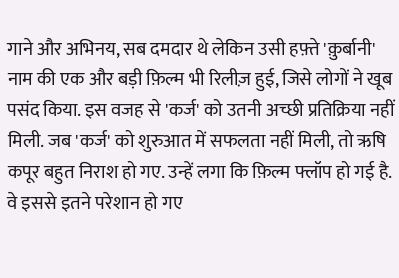गाने और अभिनय, सब दमदार थे लेकिन उसी हफ़्ते 'क़ुर्बानी' नाम की एक और बड़ी फ़िल्म भी रिलीज़ हुई, जिसे लोगों ने खूब पसंद किया. इस वजह से 'कर्ज' को उतनी अच्छी प्रतिक्रिया नहीं मिली. जब 'कर्ज' को शुरुआत में सफलता नहीं मिली, तो ऋषि कपूर बहुत निराश हो गए. उन्हें लगा कि फ़िल्म फ्लॉप हो गई है. वे इससे इतने परेशान हो गए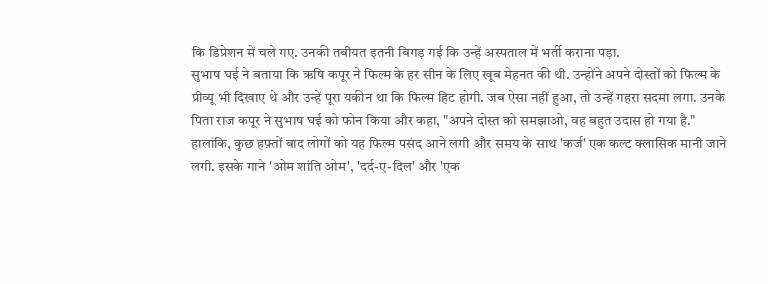कि डिप्रेशन में चले गए. उनकी तबीयत इतनी बिगड़ गई कि उन्हें अस्पताल में भर्ती कराना पड़ा.
सुभाष घई ने बताया कि ऋषि कपूर ने फिल्म के हर सीन के लिए खूब मेहनत की थी. उन्होंने अपने दोस्तों को फिल्म के प्रीव्यू भी दिखाए थे और उन्हें पूरा यकीन था कि फिल्म हिट होगी. जब ऐसा नहीं हुआ, तो उन्हें गहरा सदमा लगा. उनके पिता राज कपूर ने सुभाष घई को फोन किया और कहा, "अपने दोस्त को समझाओ, वह बहुत उदास हो गया है."
हालांकि, कुछ हफ़्तों बाद लोगों को यह फिल्म पसंद आने लगी और समय के साथ 'कर्ज' एक कल्ट क्लासिक मानी जाने लगी. इसके गाने 'ओम शांति ओम', 'दर्द-ए-दिल' और 'एक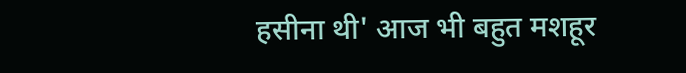हसीना थी' आज भी बहुत मशहूर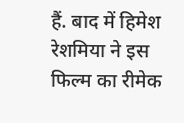हैं. बाद में हिमेश रेशमिया ने इस फिल्म का रीमेक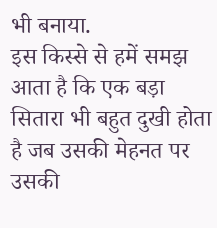भी बनाया.
इस किस्से से हमें समझ आता है कि एक बड़ा सितारा भी बहुत दुखी होता है जब उसकी मेहनत पर उसकी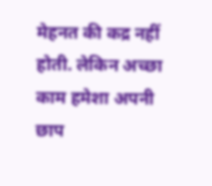मेहनत की कद्र नहीं होती. लेकिन अच्छा काम हमेशा अपनी छाप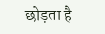छोड़ता है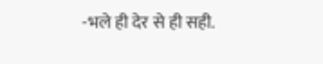-भले ही देर से ही सही.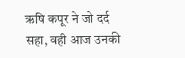ऋषि कपूर ने जो दर्द सहा, वही आज उनकी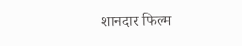शानदार फिल्म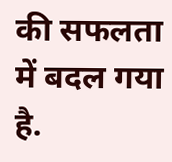की सफलता में बदल गया है.